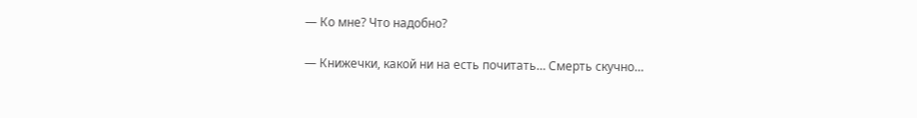— Ко мне? Что надобно?

— Книжечки, какой ни на есть почитать… Смерть скучно…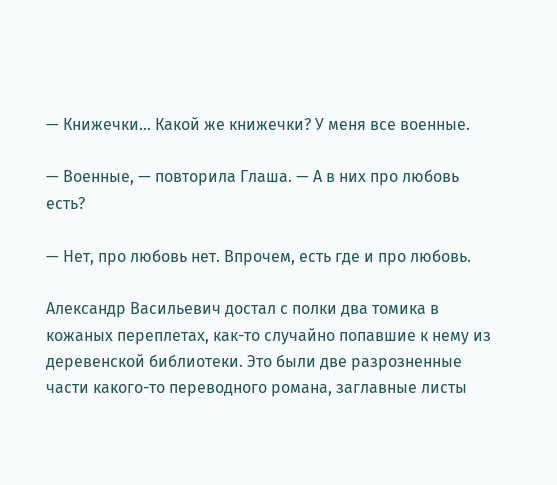— Книжечки… Какой же книжечки? У меня все военные.

— Военные, — повторила Глаша. — А в них про любовь есть?

— Нет, про любовь нет. Впрочем, есть где и про любовь.

Александр Васильевич достал с полки два томика в кожаных переплетах, как-то случайно попавшие к нему из деревенской библиотеки. Это были две разрозненные части какого-то переводного романа, заглавные листы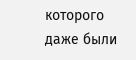которого даже были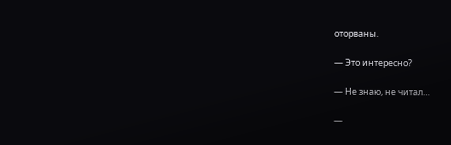оторваны.

— Это интересно?

— Не знаю, не читал…

—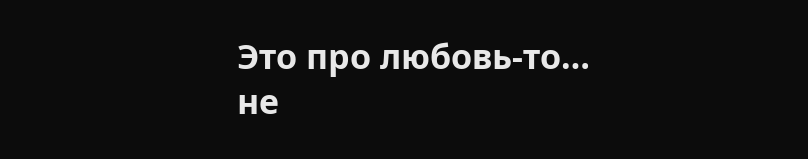Это про любовь-то… не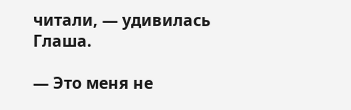читали, — удивилась Глаша.

— Это меня не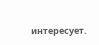интересует.